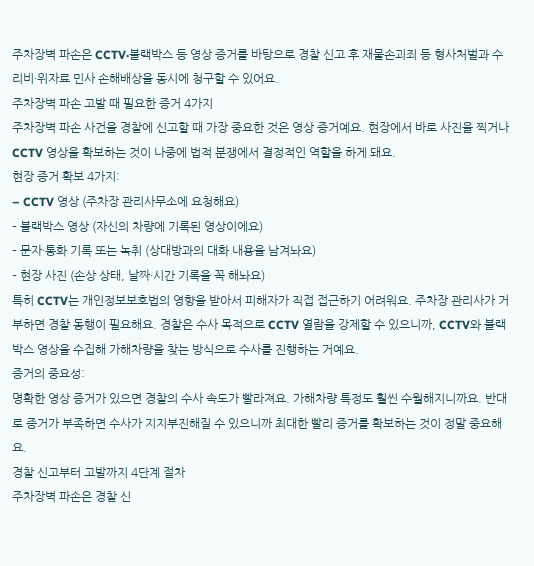주차장벽 파손은 CCTV·블랙박스 등 영상 증거를 바탕으로 경찰 신고 후 재물손괴죄 등 형사처벌과 수리비·위자료 민사 손해배상을 동시에 청구할 수 있어요.
주차장벽 파손 고발 때 필요한 증거 4가지
주차장벽 파손 사건을 경찰에 신고할 때 가장 중요한 것은 영상 증거예요. 현장에서 바로 사진을 찍거나 CCTV 영상을 확보하는 것이 나중에 법적 분쟁에서 결정적인 역할을 하게 돼요.
현장 증거 확보 4가지:
– CCTV 영상 (주차장 관리사무소에 요청해요)
– 블랙박스 영상 (자신의 차량에 기록된 영상이에요)
– 문자·통화 기록 또는 녹취 (상대방과의 대화 내용을 남겨놔요)
– 현장 사진 (손상 상태, 날짜·시간 기록을 꼭 해놔요)
특히 CCTV는 개인정보보호법의 영향을 받아서 피해자가 직접 접근하기 어려워요. 주차장 관리사가 거부하면 경찰 동행이 필요해요. 경찰은 수사 목적으로 CCTV 열람을 강제할 수 있으니까, CCTV와 블랙박스 영상을 수집해 가해차량을 찾는 방식으로 수사를 진행하는 거예요.
증거의 중요성:
명확한 영상 증거가 있으면 경찰의 수사 속도가 빨라져요. 가해차량 특정도 훨씬 수월해지니까요. 반대로 증거가 부족하면 수사가 지지부진해질 수 있으니까 최대한 빨리 증거를 확보하는 것이 정말 중요해요.
경찰 신고부터 고발까지 4단계 절차
주차장벽 파손은 경찰 신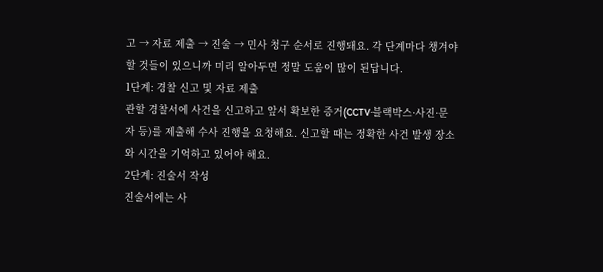고 → 자료 제출 → 진술 → 민사 청구 순서로 진행돼요. 각 단계마다 챙겨야 할 것들이 있으니까 미리 알아두면 정말 도움이 많이 된답니다.
1단계: 경찰 신고 및 자료 제출
관할 경찰서에 사건을 신고하고 앞서 확보한 증거(CCTV·블랙박스·사진·문자 등)를 제출해 수사 진행을 요청해요. 신고할 때는 정확한 사건 발생 장소와 시간을 기억하고 있어야 해요.
2단계: 진술서 작성
진술서에는 사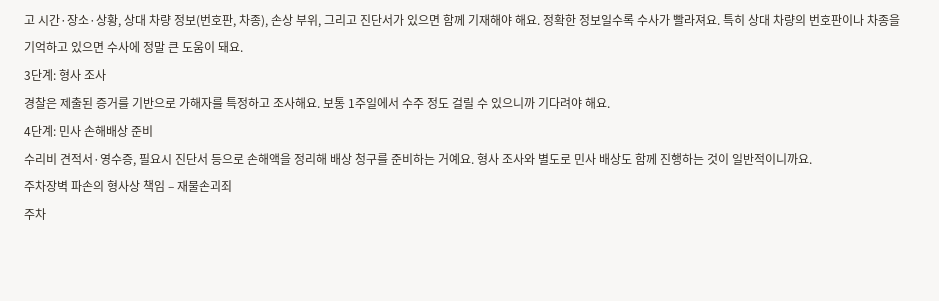고 시간·장소·상황, 상대 차량 정보(번호판, 차종), 손상 부위, 그리고 진단서가 있으면 함께 기재해야 해요. 정확한 정보일수록 수사가 빨라져요. 특히 상대 차량의 번호판이나 차종을 기억하고 있으면 수사에 정말 큰 도움이 돼요.
3단계: 형사 조사
경찰은 제출된 증거를 기반으로 가해자를 특정하고 조사해요. 보통 1주일에서 수주 정도 걸릴 수 있으니까 기다려야 해요.
4단계: 민사 손해배상 준비
수리비 견적서·영수증, 필요시 진단서 등으로 손해액을 정리해 배상 청구를 준비하는 거예요. 형사 조사와 별도로 민사 배상도 함께 진행하는 것이 일반적이니까요.
주차장벽 파손의 형사상 책임 – 재물손괴죄
주차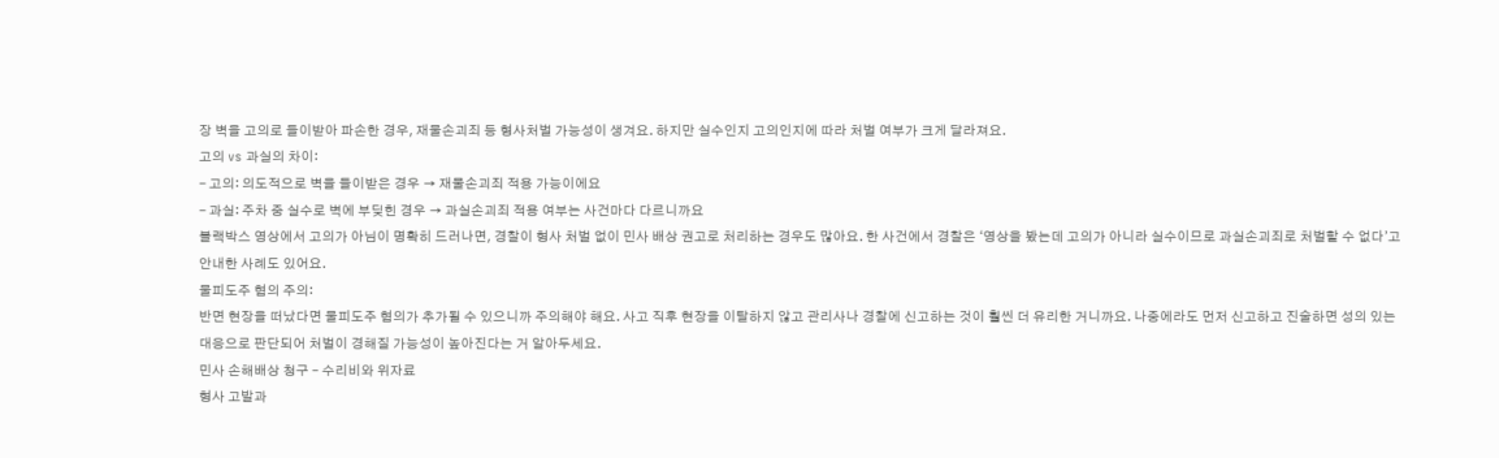장 벽을 고의로 들이받아 파손한 경우, 재물손괴죄 등 형사처벌 가능성이 생겨요. 하지만 실수인지 고의인지에 따라 처벌 여부가 크게 달라져요.
고의 vs 과실의 차이:
- 고의: 의도적으로 벽을 들이받은 경우 → 재물손괴죄 적용 가능이에요
- 과실: 주차 중 실수로 벽에 부딪힌 경우 → 과실손괴죄 적용 여부는 사건마다 다르니까요
블랙박스 영상에서 고의가 아님이 명확히 드러나면, 경찰이 형사 처벌 없이 민사 배상 권고로 처리하는 경우도 많아요. 한 사건에서 경찰은 ‘영상을 봤는데 고의가 아니라 실수이므로 과실손괴죄로 처벌할 수 없다’고 안내한 사례도 있어요.
물피도주 혐의 주의:
반면 현장을 떠났다면 물피도주 혐의가 추가될 수 있으니까 주의해야 해요. 사고 직후 현장을 이탈하지 않고 관리사나 경찰에 신고하는 것이 훨씬 더 유리한 거니까요. 나중에라도 먼저 신고하고 진술하면 성의 있는 대응으로 판단되어 처벌이 경해질 가능성이 높아진다는 거 알아두세요.
민사 손해배상 청구 – 수리비와 위자료
형사 고발과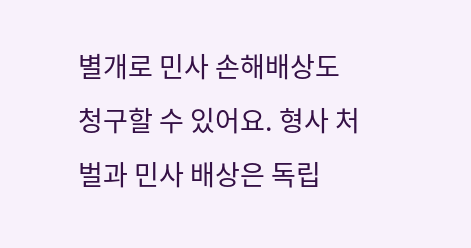별개로 민사 손해배상도 청구할 수 있어요. 형사 처벌과 민사 배상은 독립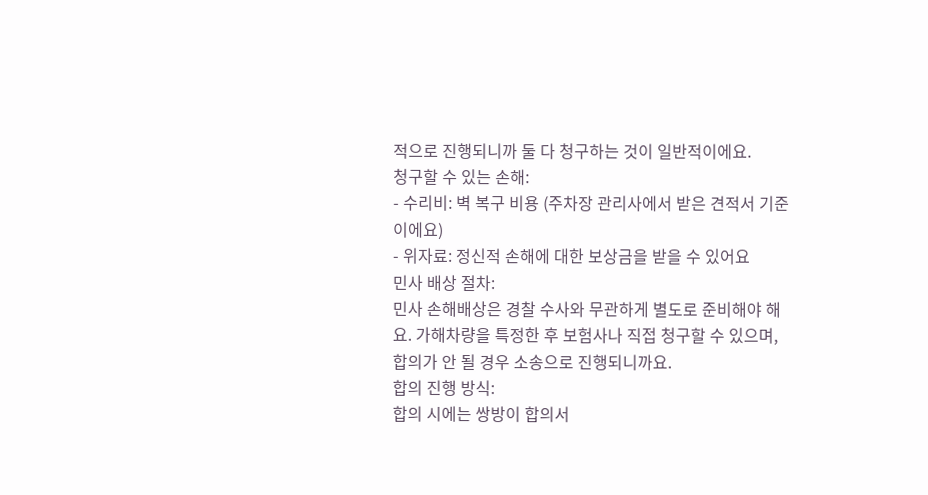적으로 진행되니까 둘 다 청구하는 것이 일반적이에요.
청구할 수 있는 손해:
- 수리비: 벽 복구 비용 (주차장 관리사에서 받은 견적서 기준이에요)
- 위자료: 정신적 손해에 대한 보상금을 받을 수 있어요
민사 배상 절차:
민사 손해배상은 경찰 수사와 무관하게 별도로 준비해야 해요. 가해차량을 특정한 후 보험사나 직접 청구할 수 있으며, 합의가 안 될 경우 소송으로 진행되니까요.
합의 진행 방식:
합의 시에는 쌍방이 합의서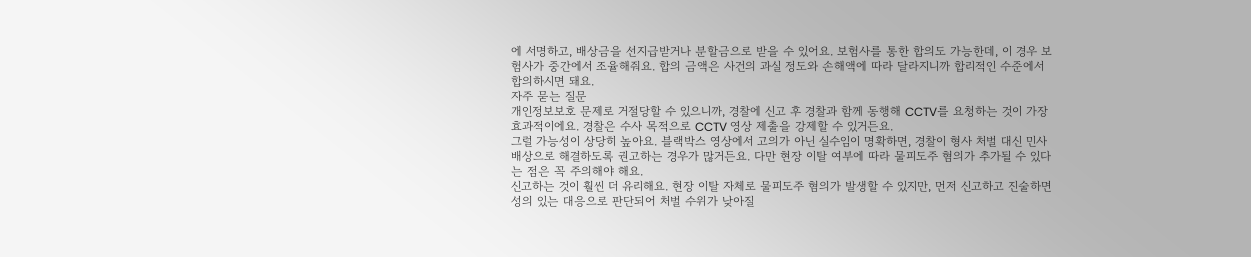에 서명하고, 배상금을 선지급받거나 분할금으로 받을 수 있어요. 보험사를 통한 합의도 가능한데, 이 경우 보험사가 중간에서 조율해줘요. 합의 금액은 사건의 과실 정도와 손해액에 따라 달라지니까 합리적인 수준에서 합의하시면 돼요.
자주 묻는 질문
개인정보보호 문제로 거절당할 수 있으니까, 경찰에 신고 후 경찰과 함께 동행해 CCTV를 요청하는 것이 가장 효과적이에요. 경찰은 수사 목적으로 CCTV 영상 제출을 강제할 수 있거든요.
그럴 가능성이 상당히 높아요. 블랙박스 영상에서 고의가 아닌 실수임이 명확하면, 경찰이 형사 처벌 대신 민사 배상으로 해결하도록 권고하는 경우가 많거든요. 다만 현장 이탈 여부에 따라 물피도주 혐의가 추가될 수 있다는 점은 꼭 주의해야 해요.
신고하는 것이 훨씬 더 유리해요. 현장 이탈 자체로 물피도주 혐의가 발생할 수 있지만, 먼저 신고하고 진술하면 성의 있는 대응으로 판단되어 처벌 수위가 낮아질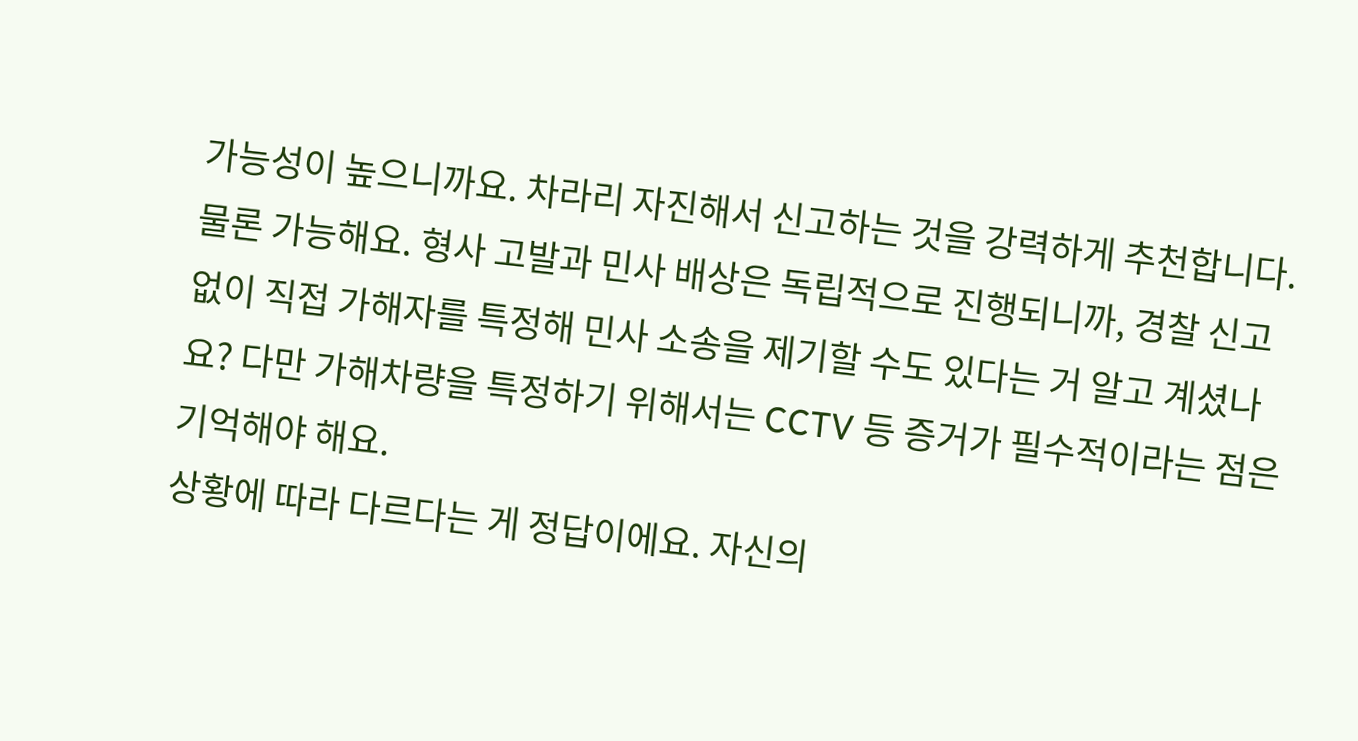가능성이 높으니까요. 차라리 자진해서 신고하는 것을 강력하게 추천합니다.
물론 가능해요. 형사 고발과 민사 배상은 독립적으로 진행되니까, 경찰 신고 없이 직접 가해자를 특정해 민사 소송을 제기할 수도 있다는 거 알고 계셨나요? 다만 가해차량을 특정하기 위해서는 CCTV 등 증거가 필수적이라는 점은 기억해야 해요.
상황에 따라 다르다는 게 정답이에요. 자신의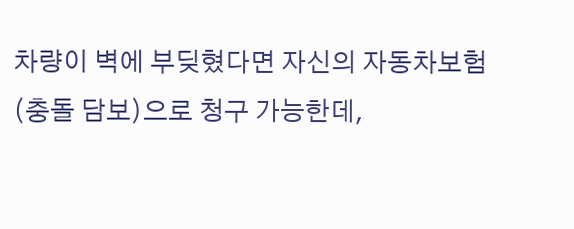차량이 벽에 부딪혔다면 자신의 자동차보험(충돌 담보)으로 청구 가능한데,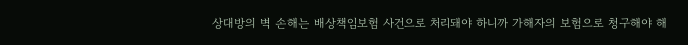상대방의 벽 손해는 배상책임보험 사건으로 처리돼야 하니까 가해자의 보험으로 청구해야 해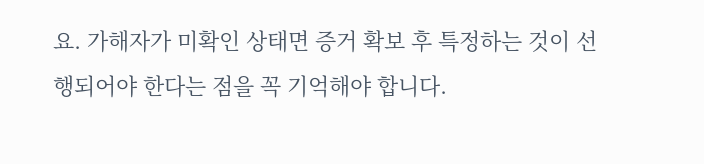요. 가해자가 미확인 상태면 증거 확보 후 특정하는 것이 선행되어야 한다는 점을 꼭 기억해야 합니다.